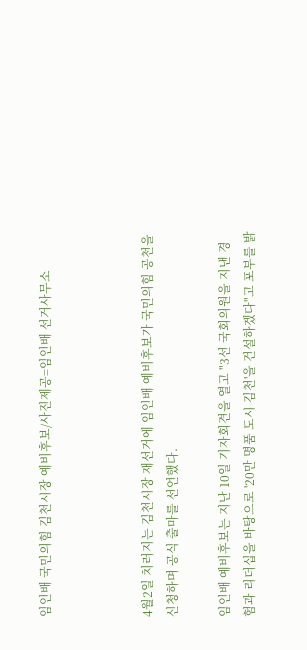임인배 국민의힘 김천시장 예비후보/사진제공=임인배 선거사무소



4월2일 치러지는 김천시장 재선거에 임인배 예비후보가 국민의힘 공천을 신청하며 공식 출마를 선언했다.

임인배 예비후보는 지난 10일 기자회견을 열고 "3선 국회의원을 지낸 경험과 리더십을 바탕으로 '20만 명품 도시 김천'을 건설하겠다"고 포부를 밝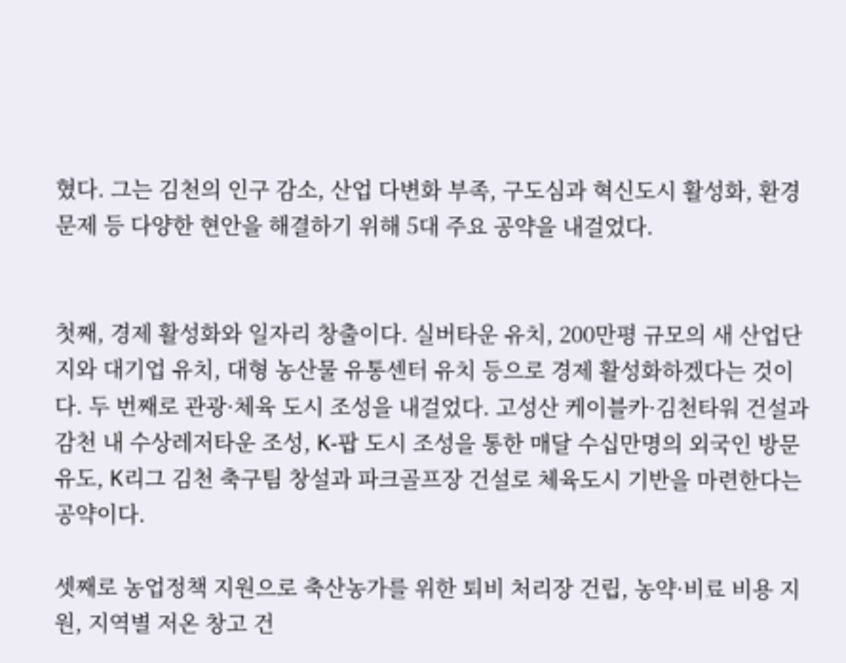혔다. 그는 김천의 인구 감소, 산업 다변화 부족, 구도심과 혁신도시 활성화, 환경 문제 등 다양한 현안을 해결하기 위해 5대 주요 공약을 내걸었다.


첫째, 경제 활성화와 일자리 창출이다. 실버타운 유치, 200만평 규모의 새 산업단지와 대기업 유치, 대형 농산물 유통센터 유치 등으로 경제 활성화하겠다는 것이다. 두 번째로 관광·체육 도시 조성을 내걸었다. 고성산 케이블카·김천타워 건설과 감천 내 수상레저타운 조성, K-팝 도시 조성을 통한 매달 수십만명의 외국인 방문 유도, K리그 김천 축구팀 창설과 파크골프장 건설로 체육도시 기반을 마련한다는 공약이다.

셋째로 농업정책 지원으로 축산농가를 위한 퇴비 처리장 건립, 농약·비료 비용 지원, 지역별 저온 창고 건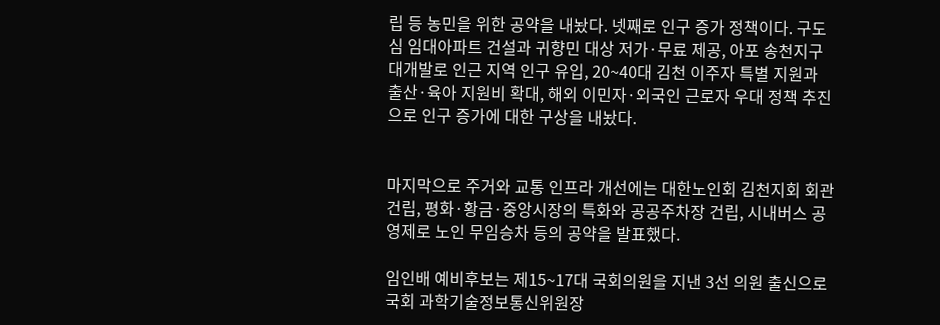립 등 농민을 위한 공약을 내놨다. 넷째로 인구 증가 정책이다. 구도심 임대아파트 건설과 귀향민 대상 저가·무료 제공, 아포 송천지구 대개발로 인근 지역 인구 유입, 20~40대 김천 이주자 특별 지원과 출산·육아 지원비 확대, 해외 이민자·외국인 근로자 우대 정책 추진으로 인구 증가에 대한 구상을 내놨다.


마지막으로 주거와 교통 인프라 개선에는 대한노인회 김천지회 회관건립, 평화·황금·중앙시장의 특화와 공공주차장 건립, 시내버스 공영제로 노인 무임승차 등의 공약을 발표했다.

임인배 예비후보는 제15~17대 국회의원을 지낸 3선 의원 출신으로 국회 과학기술정보통신위원장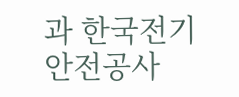과 한국전기안전공사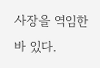사장을 역임한 바 있다.